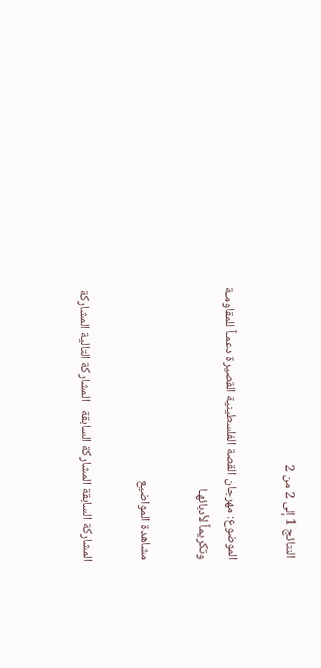النتائج 1 إلى 2 من 2

الموضوع: مهرجان القصة الفلسطينية القصيرة دعمـاً للمقاومـة وتكريماً لأدبائهـا

مشاهدة المواضيع

المشاركة السابقة المشاركة السابقة   المشاركة التالية المشاركة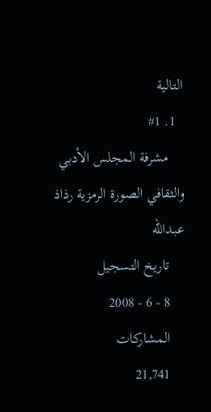التالية
  1. #1
    مشرفة المجلس الأدبي والثقافي الصورة الرمزية رذاذ عبدالله
    تاريخ التسجيل
    8 - 6 - 2008
    المشاركات
    21,741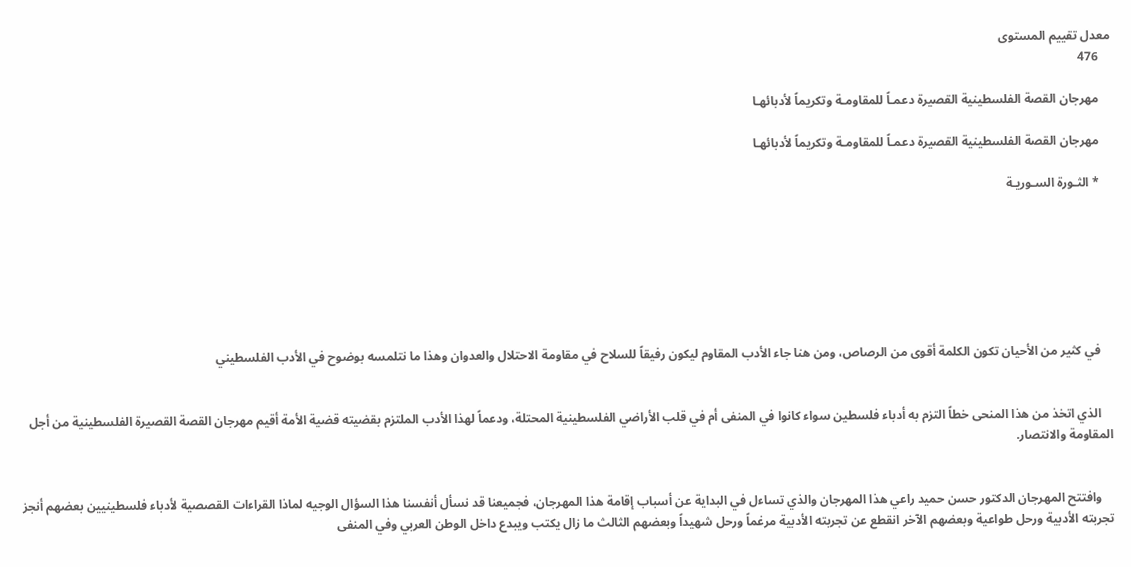معدل تقييم المستوى
    476

    مهرجان القصة الفلسطينية القصيرة دعمـاً للمقاومـة وتكريماً لأدبائهـا

    مهرجان القصة الفلسطينية القصيرة دعمـاً للمقاومـة وتكريماً لأدبائهـا

    * الثـورة السـوريـة







    في كثير من الأحيان تكون الكلمة أقوى من الرصاص، ومن هنا جاء الأدب المقاوم ليكون رفيقاً للسلاح في مقاومة الاحتلال والعدوان وهذا ما نتلمسه بوضوح في الأدب الفلسطيني


    الذي اتخذ من هذا المنحى خطاً التزم به أدباء فلسطين سواء كانوا في المنفى أم في قلب الأراضي الفلسطينية المحتلة، ودعماً لهذا الأدب الملتزم بقضيته قضية الأمة أقيم مهرجان القصة القصيرة الفلسطينية من أجل المقاومة والانتصار.


    وافتتح المهرجان الدكتور حسن حميد راعي هذا المهرجان والذي تساءل في البداية عن أسباب إقامة هذا المهرجان، فجميعنا قد نسأل أنفسنا هذا السؤال الوجيه لماذا القراءات القصصية لأدباء فلسطينيين بعضهم أنجز تجربته الأدبية ورحل طواعية وبعضهم الآخر انقطع عن تجربته الأدبية مرغماً ورحل شهيداً وبعضهم الثالث ما زال يكتب ويبدع داخل الوطن العربي وفي المنفى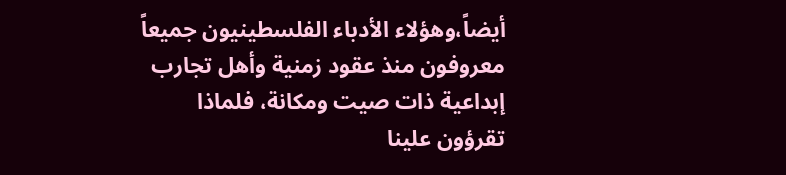أيضاً،وهؤلاء الأدباء الفلسطينيون جميعاً معروفون منذ عقود زمنية وأهل تجارب إبداعية ذات صيت ومكانة، فلماذا تقرؤون علينا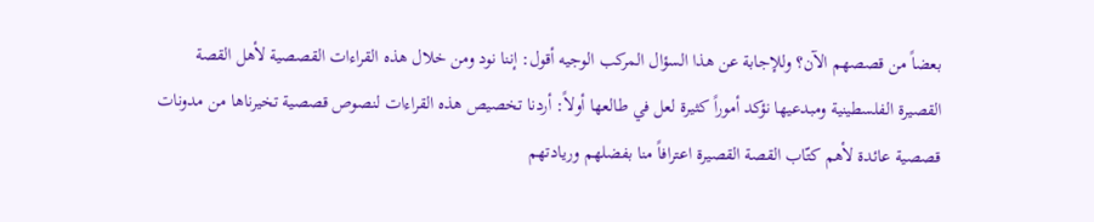بعضاً من قصصهم الآن؟ وللإجابة عن هذا السؤال المركب الوجيه أقول: إننا نود ومن خلال هذه القراءات القصصية لأهل القصة القصيرة الفلسطينية ومبدعيها نؤكد أموراً كثيرة لعل في طالعها أولاً: أردنا تخصيص هذه القراءات لنصوص قصصية تخيرناها من مدونات قصصية عائدة لأهم كتّاب القصة القصيرة اعترافاً منا بفضلهم وريادتهم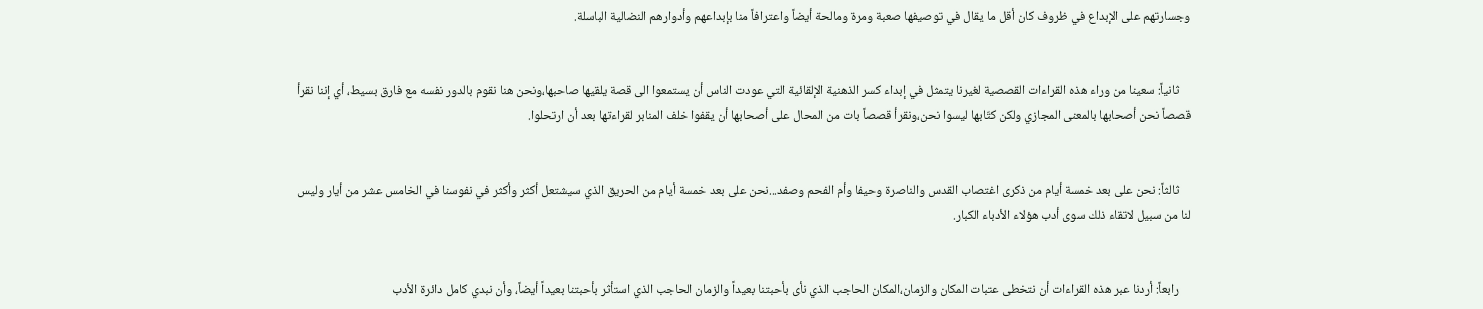وجسارتهم على الإبداع في ظروف كان أقل ما يقال في توصيفها صعبة ومرة ومالحة أيضاً واعترافاً منا بإبداعهم وأدوارهم النضالية الباسلة.


    ثانياً: سعينا من وراء هذه القراءات القصصية لغيرنا يتمثل في إبداء كسر الذهنية الإلقائية التي عودت الناس أن يستمعوا الى قصة يلقيها صاحبها،ونحن هنا نقوم بالدور نفسه مع فارق بسيط، أي إننا نقرأ قصصاً نحن أصحابها بالمعنى المجازي ولكن كتّابها ليسوا نحن،ونقرأ قصصاً بات من المحال على أصحابها أن يقفوا خلف المنابر لقراءتها بعد أن ارتحلوا.


    ثالثاً: نحن على بعد خمسة أيام من ذكرى اغتصاب القدس والناصرة وحيفا وأم الفحم وصفد...نحن على بعد خمسة أيام من الحريق الذي سيشتعل أكثر وأكثر في نفوسنا في الخامس عشر من أيار وليس لنا من سبيل لاتقاء ذلك سوى أدب هؤلاء الأدباء الكبار.


    رابعاً: أردنا عبر هذه القراءات أن نتخطى عتبات المكان والزمان،المكان الحاجب الذي نأى بأحبتنا بعيداً والزمان الحاجب الذي استأثر بأحبتنا بعيداً أيضاً، وأن نبدي كامل دائرة الأدب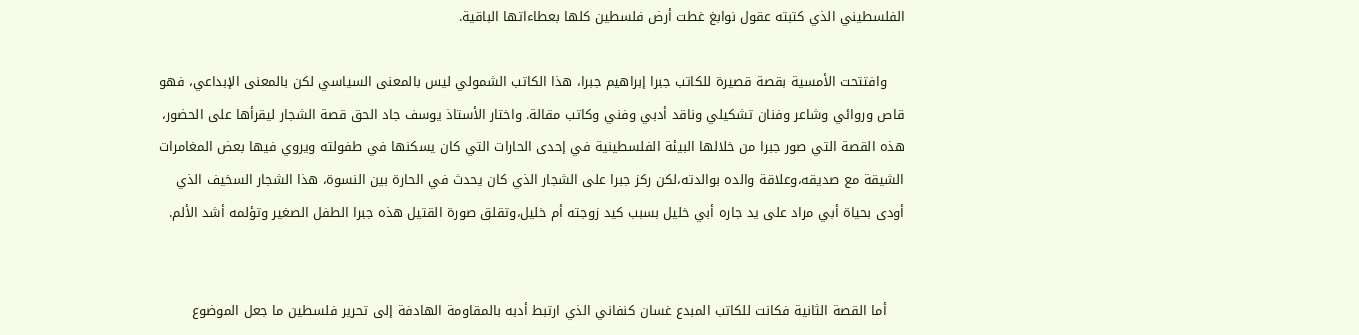الفلسطيني الذي كتبته عقول نوابغ غطت أرض فلسطين كلها بعطاءاتها الباقية.

    وافتتحت الأمسية بقصة قصيرة للكاتب جبرا إبراهيم جبرا، هذا الكاتب الشمولي ليس بالمعنى السياسي لكن بالمعنى الإبداعي، فهو قاص وروائي وشاعر وفنان تشكيلي وناقد أدبي وفني وكاتب مقالة. واختار الأستاذ يوسف جاد الحق قصة الشجار ليقرأها على الحضور، هذه القصة التي صور جبرا من خلالها البيئة الفلسطينية في إحدى الحارات التي كان يسكنها في طفولته ويروي فيها بعض المغامرات الشيقة مع صديقه،وعلاقة والده بوالدته،لكن ركز جبرا على الشجار الذي كان يحدث في الحارة بين النسوة، هذا الشجار السخيف الذي أودى بحياة أبي مراد على يد جاره أبي خليل بسبب كيد زوجته أم خليل،وتقلق صورة القتيل هذه جبرا الطفل الصغير وتؤلمه أشد الألم.


    أما القصة الثانية فكانت للكاتب المبدع غسان كنفاني الذي ارتبط أدبه بالمقاومة الهادفة إلى تحرير فلسطين ما جعل الموضوع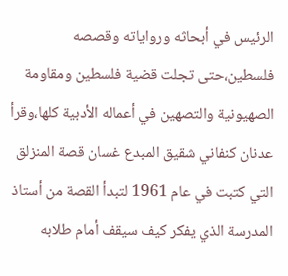الرئيس في أبحاثه ورواياته وقصصه فلسطين،حتى تجلت قضية فلسطين ومقاومة الصهيونية والتصهين في أعماله الأدبية كلها،وقرأ عدنان كنفاني شقيق المبدع غسان قصة المنزلق التي كتبت في عام 1961 لتبدأ القصة من أستاذ المدرسة الذي يفكر كيف سيقف أمام طلابه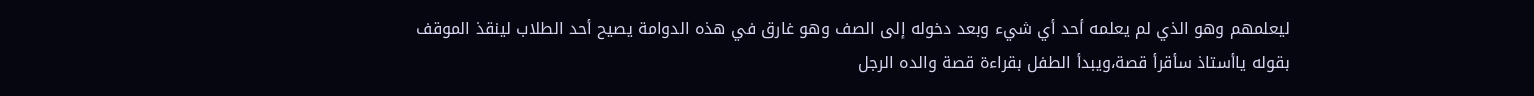ليعلمهم وهو الذي لم يعلمه أحد أي شيء وبعد دخوله إلى الصف وهو غارق في هذه الدوامة يصيح أحد الطلاب لينقذ الموقف بقوله ياأستاذ سأقرأ قصة،ويبدأ الطفل بقراءة قصة والده الرجل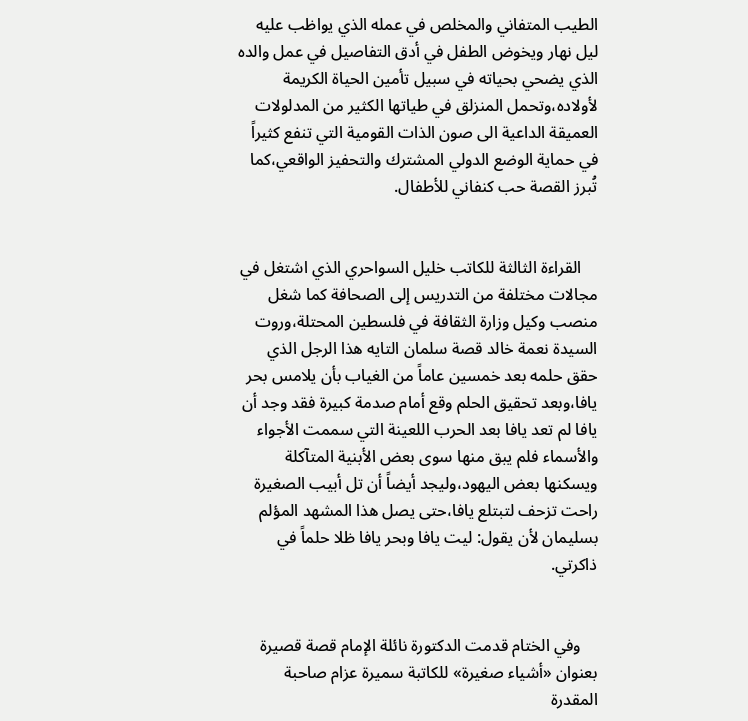الطيب المتفاني والمخلص في عمله الذي يواظب عليه ليل نهار ويخوض الطفل في أدق التفاصيل في عمل والده الذي يضحي بحياته في سبيل تأمين الحياة الكريمة لأولاده،وتحمل المنزلق في طياتها الكثير من المدلولات العميقة الداعية الى صون الذات القومية التي تنفع كثيراً في حماية الوضع الدولي المشترك والتحفيز الواقعي،كما تُبرز القصة حب كنفاني للأطفال.


    القراءة الثالثة للكاتب خليل السواحري الذي اشتغل في مجالات مختلفة من التدريس إلى الصحافة كما شغل منصب وكيل وزارة الثقافة في فلسطين المحتلة،وروت السيدة نعمة خالد قصة سلمان التايه هذا الرجل الذي حقق حلمه بعد خمسين عاماً من الغياب بأن يلامس بحر يافا،وبعد تحقيق الحلم وقع أمام صدمة كبيرة فقد وجد أن يافا لم تعد يافا بعد الحرب اللعينة التي سممت الأجواء والأسماء فلم يبق منها سوى بعض الأبنية المتآكلة ويسكنها بعض اليهود،وليجد أيضاً أن تل أبيب الصغيرة راحت تزحف لتبتلع يافا،حتى يصل هذا المشهد المؤلم بسليمان لأن يقول: ليت يافا وبحر يافا ظلا حلماً في ذاكرتي.


    وفي الختام قدمت الدكتورة نائلة الإمام قصة قصيرة بعنوان «أشياء صغيرة» للكاتبة سميرة عزام صاحبة المقدرة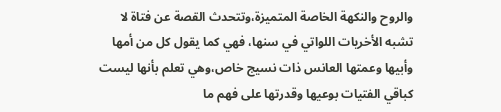والروح والنكهة الخاصة المتميزة،وتتحدث القصة عن فتاة لا تشبه الأخريات اللواتي في سنها، فهي كما يقول كل من أمها وأبيها وعمتها العانس ذات نسيج خاص،وهي تعلم بأنها ليست كباقي الفتيات بوعيها وقدرتها على فهم ما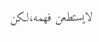لايستطعن فهمه،لكن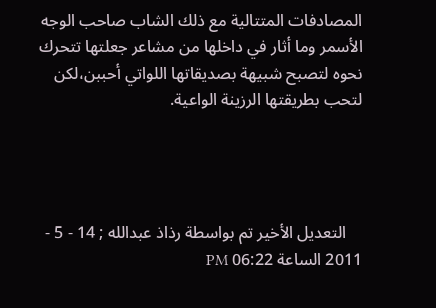المصادفات المتتالية مع ذلك الشاب صاحب الوجه الأسمر وما أثار في داخلها من مشاعر جعلتها تتحرك نحوه لتصبح شبيهة بصديقاتها اللواتي أحببن،لكن لتحب بطريقتها الرزينة الواعية.




    التعديل الأخير تم بواسطة رذاذ عبدالله ; 14 - 5 - 2011 الساعة 06:22 PM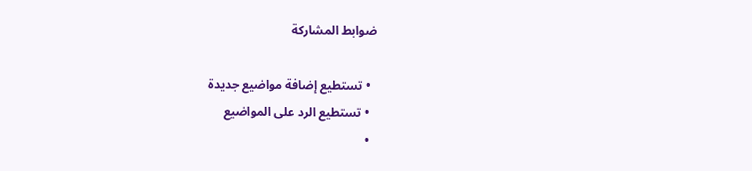ضوابط المشاركة

  • تستطيع إضافة مواضيع جديدة
  • تستطيع الرد على المواضيع
  •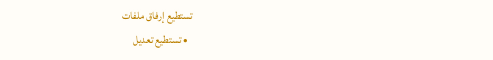تستطيع إرفاق ملفات
  • تستطيع تعديل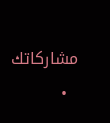مشاركاتك
  •